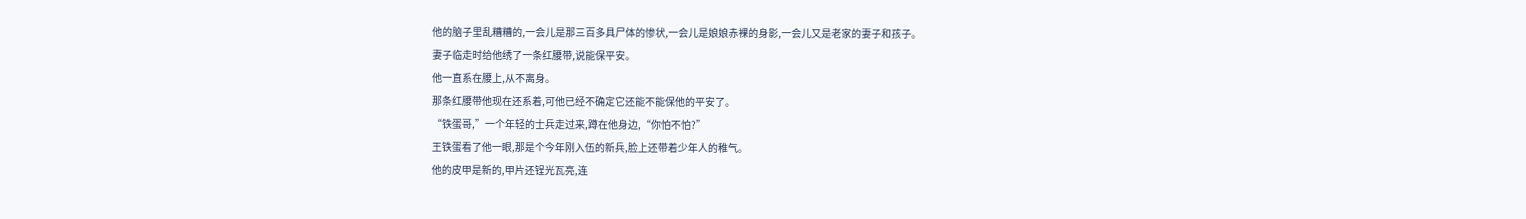他的脑子里乱糟糟的,一会儿是那三百多具尸体的惨状,一会儿是娘娘赤裸的身影,一会儿又是老家的妻子和孩子。
妻子临走时给他绣了一条红腰带,说能保平安。
他一直系在腰上,从不离身。
那条红腰带他现在还系着,可他已经不确定它还能不能保他的平安了。
“铁蛋哥,”一个年轻的士兵走过来,蹲在他身边,“你怕不怕?”
王铁蛋看了他一眼,那是个今年刚入伍的新兵,脸上还带着少年人的稚气。
他的皮甲是新的,甲片还锃光瓦亮,连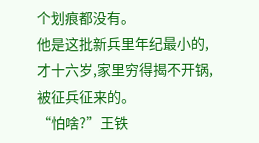个划痕都没有。
他是这批新兵里年纪最小的,才十六岁,家里穷得揭不开锅,被征兵征来的。
“怕啥?”王铁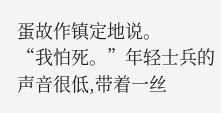蛋故作镇定地说。
“我怕死。”年轻士兵的声音很低,带着一丝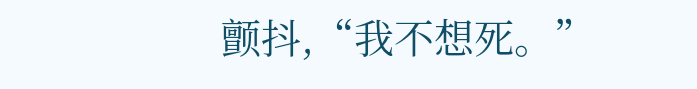颤抖,“我不想死。”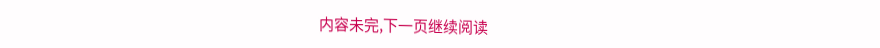内容未完,下一页继续阅读